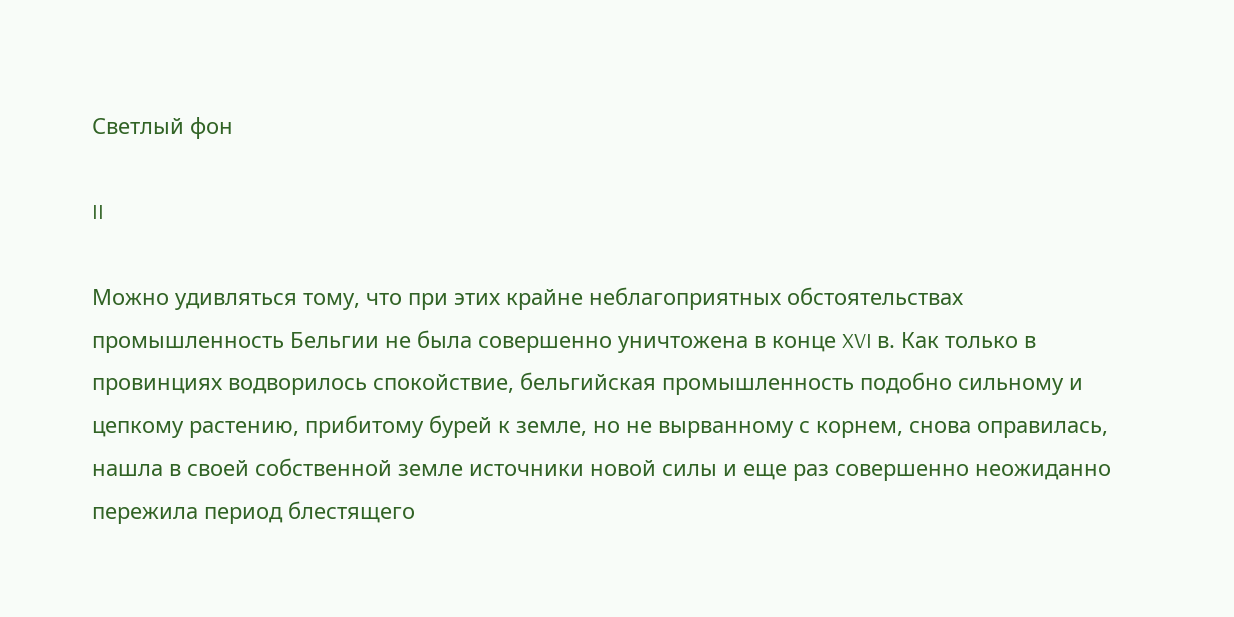Светлый фон

II

Можно удивляться тому, что при этих крайне неблагоприятных обстоятельствах промышленность Бельгии не была совершенно уничтожена в конце XVI в. Как только в провинциях водворилось спокойствие, бельгийская промышленность подобно сильному и цепкому растению, прибитому бурей к земле, но не вырванному с корнем, снова оправилась, нашла в своей собственной земле источники новой силы и еще раз совершенно неожиданно пережила период блестящего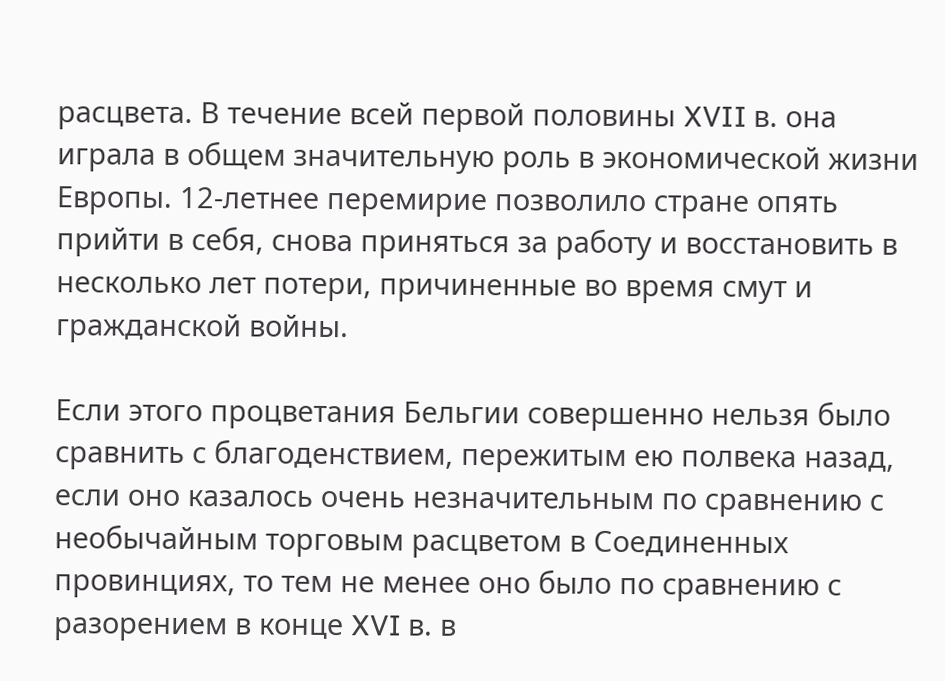расцвета. В течение всей первой половины XVII в. она играла в общем значительную роль в экономической жизни Европы. 12-летнее перемирие позволило стране опять прийти в себя, снова приняться за работу и восстановить в несколько лет потери, причиненные во время смут и гражданской войны.

Если этого процветания Бельгии совершенно нельзя было сравнить с благоденствием, пережитым ею полвека назад, если оно казалось очень незначительным по сравнению с необычайным торговым расцветом в Соединенных провинциях, то тем не менее оно было по сравнению с разорением в конце XVI в. в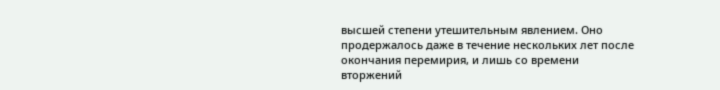высшей степени утешительным явлением. Оно продержалось даже в течение нескольких лет после окончания перемирия, и лишь со времени вторжений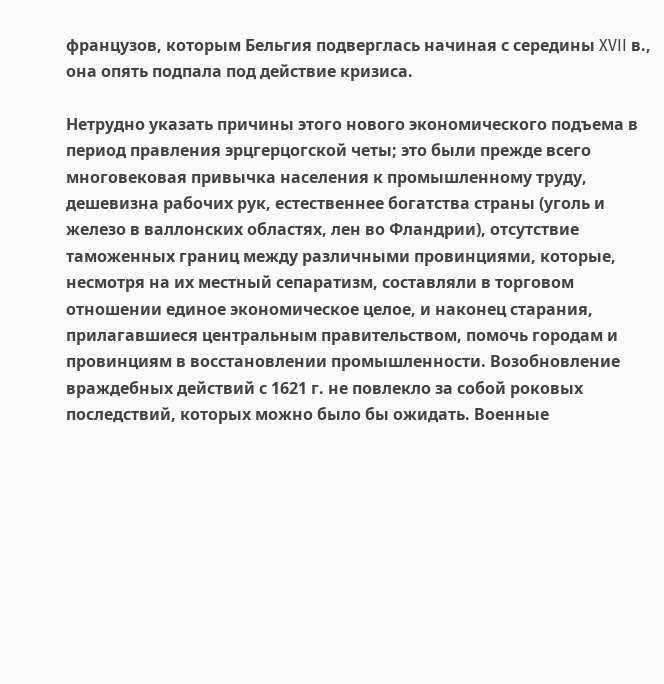французов, которым Бельгия подверглась начиная с середины XVII в., она опять подпала под действие кризиса.

Нетрудно указать причины этого нового экономического подъема в период правления эрцгерцогской четы; это были прежде всего многовековая привычка населения к промышленному труду, дешевизна рабочих рук, естественнее богатства страны (уголь и железо в валлонских областях, лен во Фландрии), отсутствие таможенных границ между различными провинциями, которые, несмотря на их местный сепаратизм, составляли в торговом отношении единое экономическое целое, и наконец старания, прилагавшиеся центральным правительством, помочь городам и провинциям в восстановлении промышленности. Возобновление враждебных действий с 1621 г. не повлекло за собой роковых последствий, которых можно было бы ожидать. Военные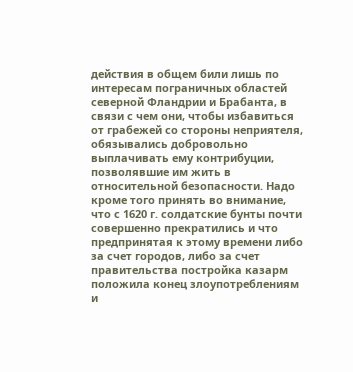действия в общем били лишь по интересам пограничных областей северной Фландрии и Брабанта, в связи с чем они, чтобы избавиться от грабежей со стороны неприятеля, обязывались добровольно выплачивать ему контрибуции, позволявшие им жить в относительной безопасности. Надо кроме того принять во внимание, что с 1620 г. солдатские бунты почти совершенно прекратились и что предпринятая к этому времени либо за счет городов, либо за счет правительства постройка казарм положила конец злоупотреблениям и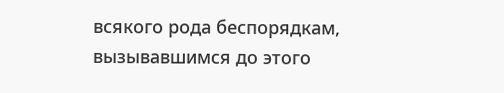всякого рода беспорядкам, вызывавшимся до этого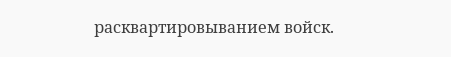расквартировыванием войск.